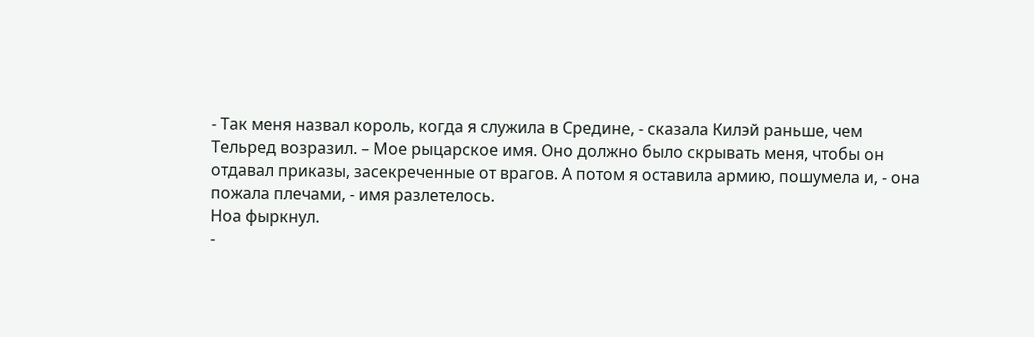- Так меня назвал король, когда я служила в Средине, - сказала Килэй раньше, чем
Тельред возразил. – Мое рыцарское имя. Оно должно было скрывать меня, чтобы он
отдавал приказы, засекреченные от врагов. А потом я оставила армию, пошумела и, - она
пожала плечами, - имя разлетелось.
Ноа фыркнул.
-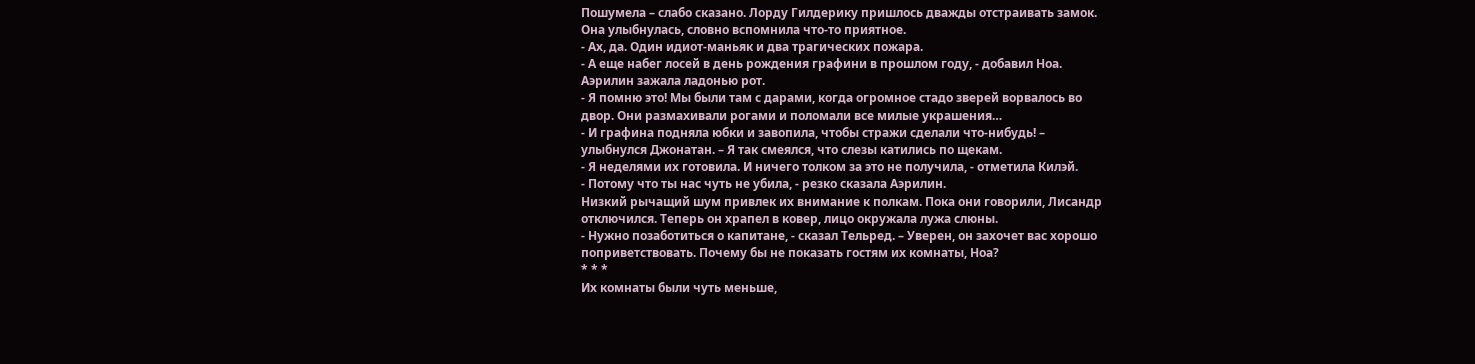Пошумела – слабо сказано. Лорду Гилдерику пришлось дважды отстраивать замок.
Она улыбнулась, словно вспомнила что-то приятное.
- Ах, да. Один идиот-маньяк и два трагических пожара.
- А еще набег лосей в день рождения графини в прошлом году, - добавил Ноа.
Аэрилин зажала ладонью рот.
- Я помню это! Мы были там с дарами, когда огромное стадо зверей ворвалось во
двор. Они размахивали рогами и поломали все милые украшения…
- И графина подняла юбки и завопила, чтобы стражи сделали что-нибудь! –
улыбнулся Джонатан. – Я так смеялся, что слезы катились по щекам.
- Я неделями их готовила. И ничего толком за это не получила, - отметила Килэй.
- Потому что ты нас чуть не убила, - резко сказала Аэрилин.
Низкий рычащий шум привлек их внимание к полкам. Пока они говорили, Лисандр
отключился. Теперь он храпел в ковер, лицо окружала лужа слюны.
- Нужно позаботиться о капитане, - сказал Тельред. – Уверен, он захочет вас хорошо
поприветствовать. Почему бы не показать гостям их комнаты, Ноа?
* * *
Их комнаты были чуть меньше,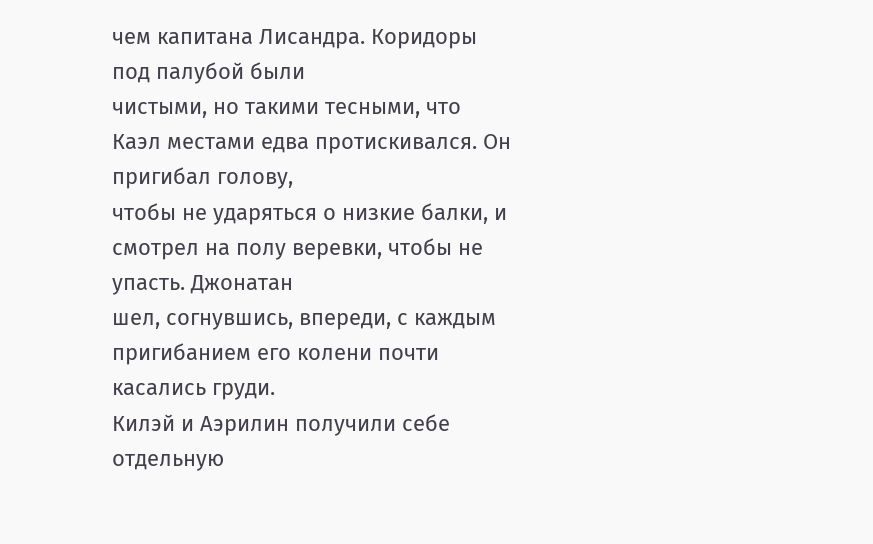чем капитана Лисандра. Коридоры под палубой были
чистыми, но такими тесными, что Каэл местами едва протискивался. Он пригибал голову,
чтобы не ударяться о низкие балки, и смотрел на полу веревки, чтобы не упасть. Джонатан
шел, согнувшись, впереди, с каждым пригибанием его колени почти касались груди.
Килэй и Аэрилин получили себе отдельную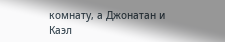комнату, а Джонатан и Каэл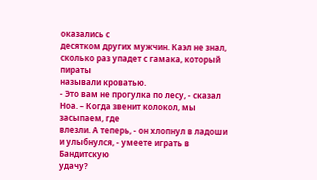оказались с
десятком других мужчин. Каэл не знал, сколько раз упадет с гамака, который пираты
называли кроватью.
- Это вам не прогулка по лесу, - сказал Ноа. – Когда звенит колокол, мы засыпаем, где
влезли. А теперь, - он хлопнул в ладоши и улыбнулся, - умеете играть в Бандитскую
удачу?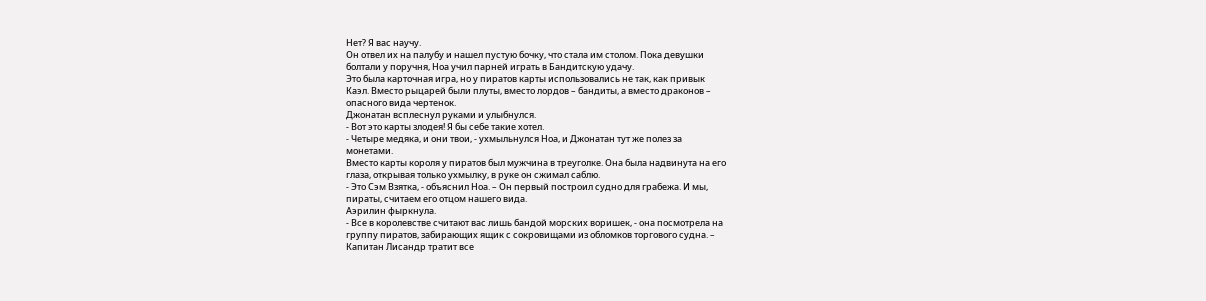Нет? Я вас научу.
Он отвел их на палубу и нашел пустую бочку, что стала им столом. Пока девушки
болтали у поручня, Ноа учил парней играть в Бандитскую удачу.
Это была карточная игра, но у пиратов карты использовались не так, как привык
Каэл. Вместо рыцарей были плуты, вместо лордов – бандиты, а вместо драконов –
опасного вида чертенок.
Джонатан всплеснул руками и улыбнулся.
- Вот это карты злодея! Я бы себе такие хотел.
- Четыре медяка, и они твои, - ухмыльнулся Ноа, и Джонатан тут же полез за
монетами.
Вместо карты короля у пиратов был мужчина в треуголке. Она была надвинута на его
глаза, открывая только ухмылку, в руке он сжимал саблю.
- Это Сэм Взятка, - объяснил Ноа. – Он первый построил судно для грабежа. И мы,
пираты, считаем его отцом нашего вида.
Аэрилин фыркнула.
- Все в королевстве считают вас лишь бандой морских воришек, - она посмотрела на
группу пиратов, забирающих ящик с сокровищами из обломков торгового судна. –
Капитан Лисандр тратит все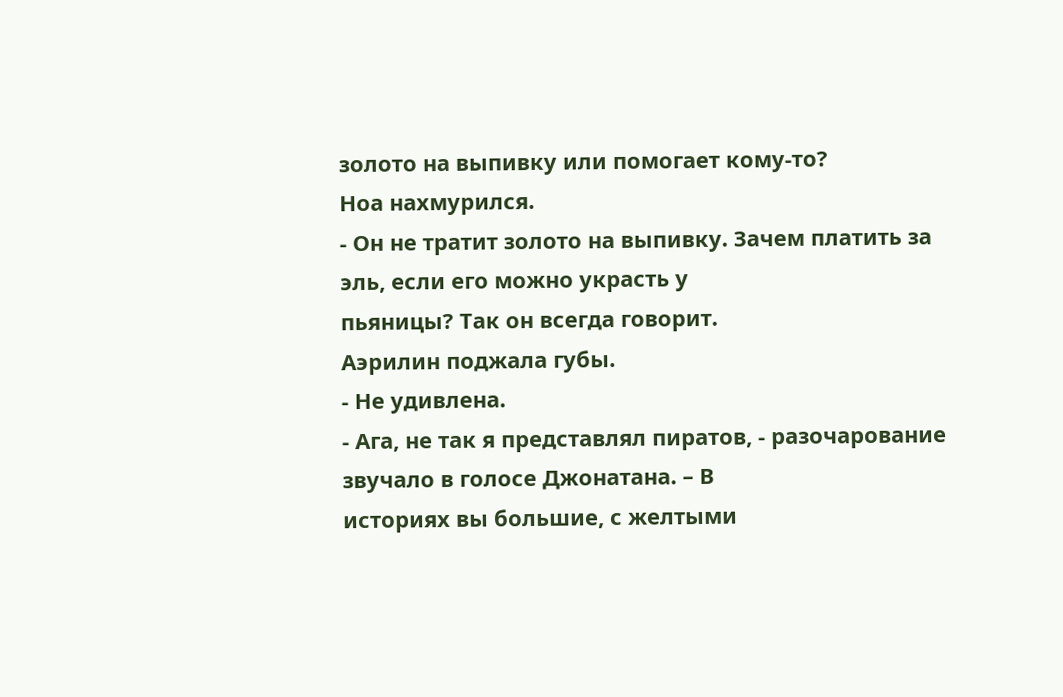золото на выпивку или помогает кому-то?
Ноа нахмурился.
- Он не тратит золото на выпивку. Зачем платить за эль, если его можно украсть у
пьяницы? Так он всегда говорит.
Аэрилин поджала губы.
- Не удивлена.
- Ага, не так я представлял пиратов, - разочарование звучало в голосе Джонатана. – В
историях вы большие, с желтыми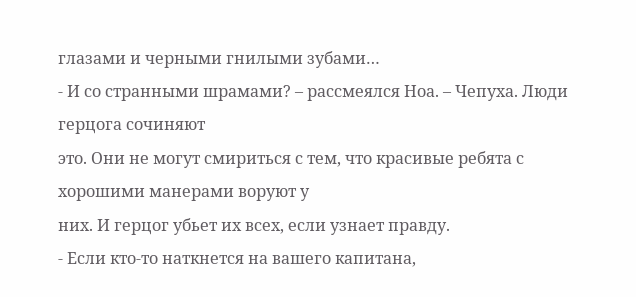глазами и черными гнилыми зубами…
- И со странными шрамами? – рассмеялся Ноа. – Чепуха. Люди герцога сочиняют
это. Они не могут смириться с тем, что красивые ребята с хорошими манерами воруют у
них. И герцог убьет их всех, если узнает правду.
- Если кто-то наткнется на вашего капитана,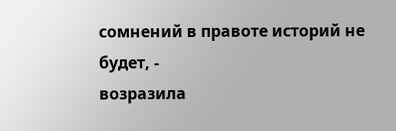сомнений в правоте историй не будет, -
возразила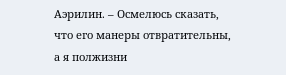Аэрилин. – Осмелюсь сказать, что его манеры отвратительны, а я полжизни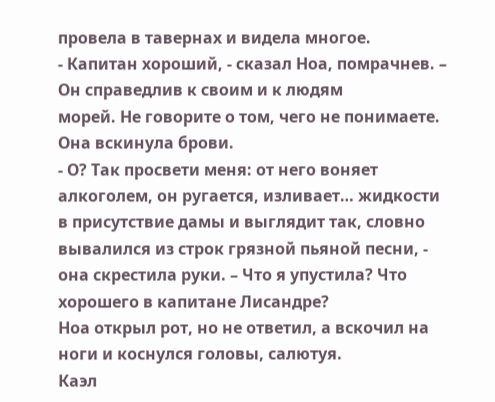провела в тавернах и видела многое.
- Капитан хороший, - сказал Ноа, помрачнев. – Он справедлив к своим и к людям
морей. Не говорите о том, чего не понимаете.
Она вскинула брови.
- О? Так просвети меня: от него воняет алкоголем, он ругается, изливает… жидкости
в присутствие дамы и выглядит так, словно вывалился из строк грязной пьяной песни, -
она скрестила руки. – Что я упустила? Что хорошего в капитане Лисандре?
Ноа открыл рот, но не ответил, а вскочил на ноги и коснулся головы, салютуя.
Каэл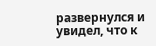развернулся и увидел, что к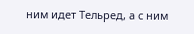ним идет Тельред, а с ним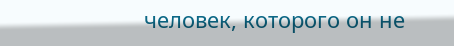человек, которого он не